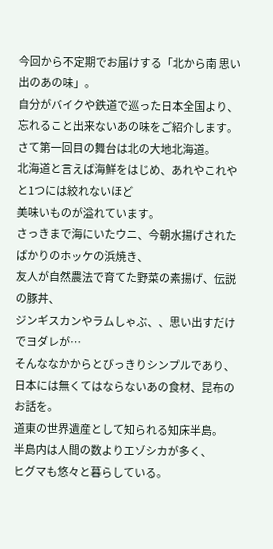今回から不定期でお届けする「北から南 思い出のあの味」。
自分がバイクや鉄道で巡った日本全国より、
忘れること出来ないあの味をご紹介します。
さて第一回目の舞台は北の大地北海道。
北海道と言えば海鮮をはじめ、あれやこれやと1つには絞れないほど
美味いものが溢れています。
さっきまで海にいたウニ、今朝水揚げされたばかりのホッケの浜焼き、
友人が自然農法で育てた野菜の素揚げ、伝説の豚丼、
ジンギスカンやラムしゃぶ、、思い出すだけでヨダレが…
そんななかからとびっきりシンプルであり、
日本には無くてはならないあの食材、昆布のお話を。
道東の世界遺産として知られる知床半島。
半島内は人間の数よりエゾシカが多く、
ヒグマも悠々と暮らしている。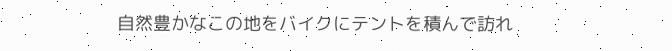自然豊かなこの地をバイクにテントを積んで訪れ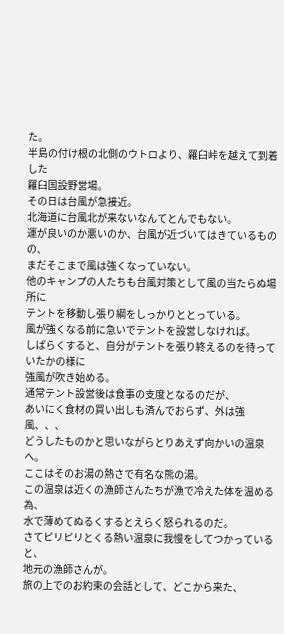た。
半島の付け根の北側のウトロより、羅臼峠を越えて到着した
羅臼国設野営場。
その日は台風が急接近。
北海道に台風北が来ないなんてとんでもない。
運が良いのか悪いのか、台風が近づいてはきているものの、
まだそこまで風は強くなっていない。
他のキャンプの人たちも台風対策として風の当たらぬ場所に
テントを移動し張り綱をしっかりととっている。
風が強くなる前に急いでテントを設営しなければ。
しばらくすると、自分がテントを張り終えるのを待っていたかの様に
強風が吹き始める。
通常テント設営後は食事の支度となるのだが、
あいにく食材の買い出しも済んでおらず、外は強風、、、
どうしたものかと思いながらとりあえず向かいの温泉へ。
ここはそのお湯の熱さで有名な熊の湯。
この温泉は近くの漁師さんたちが漁で冷えた体を温める為、
水で薄めてぬるくするとえらく怒られるのだ。
さてピリピリとくる熱い温泉に我慢をしてつかっていると、
地元の漁師さんが。
旅の上でのお約束の会話として、どこから来た、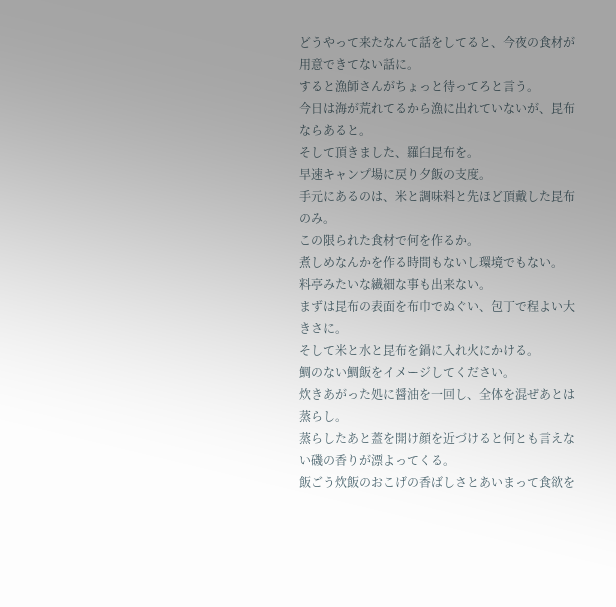どうやって来たなんて話をしてると、今夜の食材が用意できてない話に。
すると漁師さんがちょっと待ってろと言う。
今日は海が荒れてるから漁に出れていないが、昆布ならあると。
そして頂きました、羅臼昆布を。
早速キャンプ場に戻り夕飯の支度。
手元にあるのは、米と調味料と先ほど頂戴した昆布のみ。
この限られた食材で何を作るか。
煮しめなんかを作る時間もないし環境でもない。
料亭みたいな繊細な事も出来ない。
まずは昆布の表面を布巾でぬぐい、包丁で程よい大きさに。
そして米と水と昆布を鍋に入れ火にかける。
鯛のない鯛飯をイメージしてください。
炊きあがった処に醤油を一回し、全体を混ぜあとは蒸らし。
蒸らしたあと蓋を開け顔を近づけると何とも言えない磯の香りが漂よってくる。
飯ごう炊飯のおこげの香ばしさとあいまって食欲を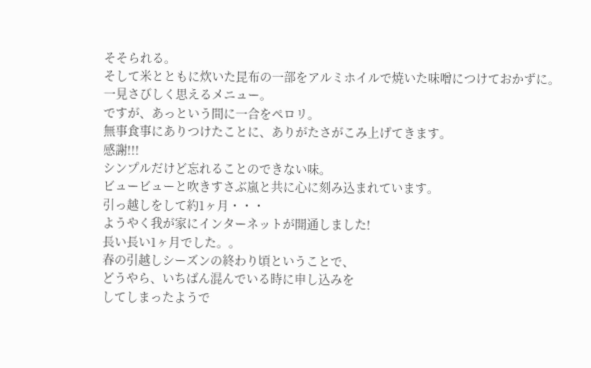そそられる。
そして米とともに炊いた昆布の一部をアルミホイルで焼いた味噌につけておかずに。
一見さびしく思えるメニュー。
ですが、あっという間に一合をペロリ。
無事食事にありつけたことに、ありがたさがこみ上げてきます。
感謝!!!
シンプルだけど忘れることのできない味。
ビュービューと吹きすさぶ嵐と共に心に刻み込まれています。
引っ越しをして約1ヶ月・・・
ようやく我が家にインターネットが開通しました!
長い長い1ヶ月でした。。
春の引越しシーズンの終わり頃ということで、
どうやら、いちばん混んでいる時に申し込みを
してしまったようで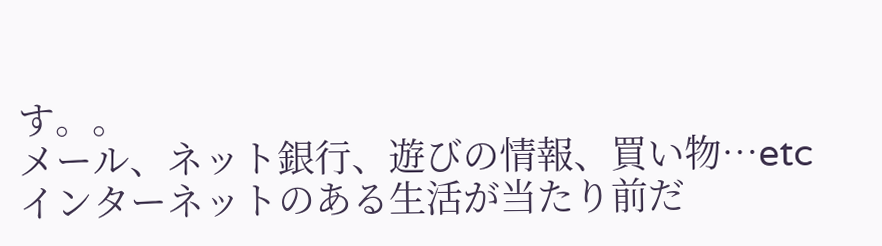す。。
メール、ネット銀行、遊びの情報、買い物…etc
インターネットのある生活が当たり前だ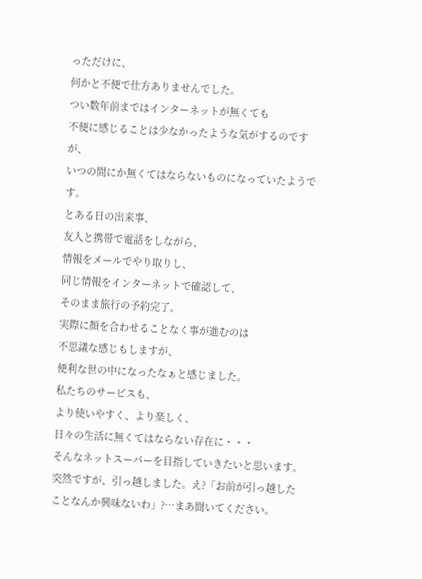っただけに、
何かと不便で仕方ありませんでした。
つい数年前まではインターネットが無くても
不便に感じることは少なかったような気がするのですが、
いつの間にか無くてはならないものになっていたようです。
とある日の出来事、
友人と携帯で電話をしながら、
情報をメールでやり取りし、
同じ情報をインターネットで確認して、
そのまま旅行の予約完了。
実際に顔を合わせることなく事が進むのは
不思議な感じもしますが、
便利な世の中になったなぁと感じました。
私たちのサービスも、
より使いやすく、より楽しく、
日々の生活に無くてはならない存在に・・・
そんなネットスーパーを目指していきたいと思います。
突然ですが、引っ越しました。え?「お前が引っ越したことなんか興味ないわ」?…まあ聞いてください。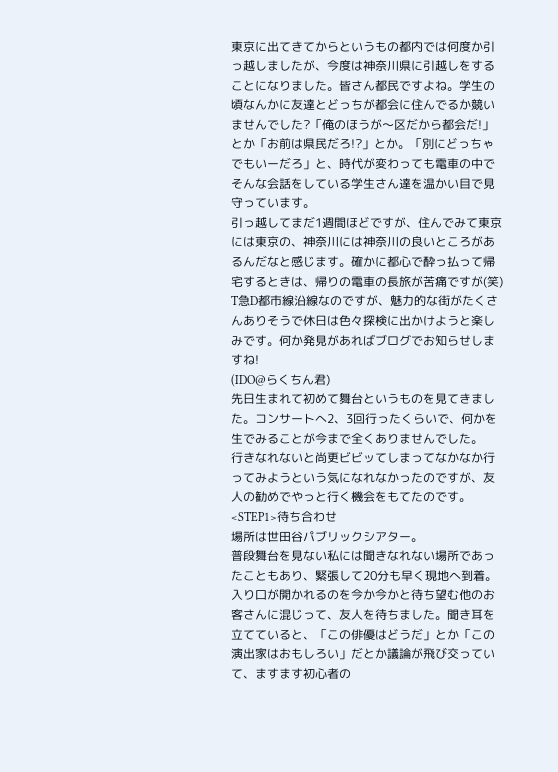東京に出てきてからというもの都内では何度か引っ越しましたが、今度は神奈川県に引越しをすることになりました。皆さん都民ですよね。学生の頃なんかに友達とどっちが都会に住んでるか競いませんでした?「俺のほうが〜区だから都会だ!」とか「お前は県民だろ!?」とか。「別にどっちゃでもいーだろ」と、時代が変わっても電車の中でそんな会話をしている学生さん達を温かい目で見守っています。
引っ越してまだ1週間ほどですが、住んでみて東京には東京の、神奈川には神奈川の良いところがあるんだなと感じます。確かに都心で酔っ払って帰宅するときは、帰りの電車の長旅が苦痛ですが(笑)
T急D都市線沿線なのですが、魅力的な街がたくさんありそうで休日は色々探検に出かけようと楽しみです。何か発見があればブログでお知らせしますね!
(IDO@らくちん君)
先日生まれて初めて舞台というものを見てきました。コンサートへ2、3回行ったくらいで、何かを生でみることが今まで全くありませんでした。
行きなれないと尚更ビビッてしまってなかなか行ってみようという気になれなかったのですが、友人の勧めでやっと行く機会をもてたのです。
<STEP1>待ち合わせ
場所は世田谷パブリックシアター。
普段舞台を見ない私には聞きなれない場所であったこともあり、緊張して20分も早く現地へ到着。入り口が開かれるのを今か今かと待ち望む他のお客さんに混じって、友人を待ちました。聞き耳を立てていると、「この俳優はどうだ」とか「この演出家はおもしろい」だとか議論が飛び交っていて、ますます初心者の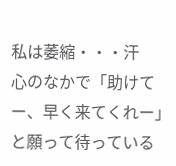私は萎縮・・・汗
心のなかで「助けてー、早く来てくれー」と願って待っている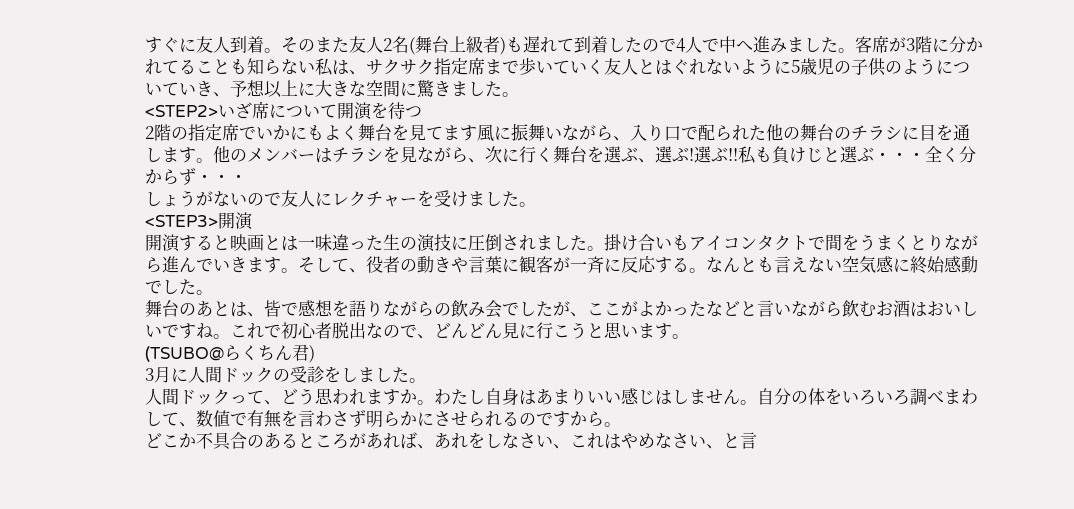すぐに友人到着。そのまた友人2名(舞台上級者)も遅れて到着したので4人で中へ進みました。客席が3階に分かれてることも知らない私は、サクサク指定席まで歩いていく友人とはぐれないように5歳児の子供のようについていき、予想以上に大きな空間に驚きました。
<STEP2>いざ席について開演を待つ
2階の指定席でいかにもよく舞台を見てます風に振舞いながら、入り口で配られた他の舞台のチラシに目を通します。他のメンバーはチラシを見ながら、次に行く舞台を選ぶ、選ぶ!選ぶ!!私も負けじと選ぶ・・・全く分からず・・・
しょうがないので友人にレクチャーを受けました。
<STEP3>開演
開演すると映画とは一味違った生の演技に圧倒されました。掛け合いもアイコンタクトで間をうまくとりながら進んでいきます。そして、役者の動きや言葉に観客が一斉に反応する。なんとも言えない空気感に終始感動でした。
舞台のあとは、皆で感想を語りながらの飲み会でしたが、ここがよかったなどと言いながら飲むお酒はおいしいですね。これで初心者脱出なので、どんどん見に行こうと思います。
(TSUBO@らくちん君)
3月に人間ドックの受診をしました。
人間ドックって、どう思われますか。わたし自身はあまりいい感じはしません。自分の体をいろいろ調べまわして、数値で有無を言わさず明らかにさせられるのですから。
どこか不具合のあるところがあれば、あれをしなさい、これはやめなさい、と言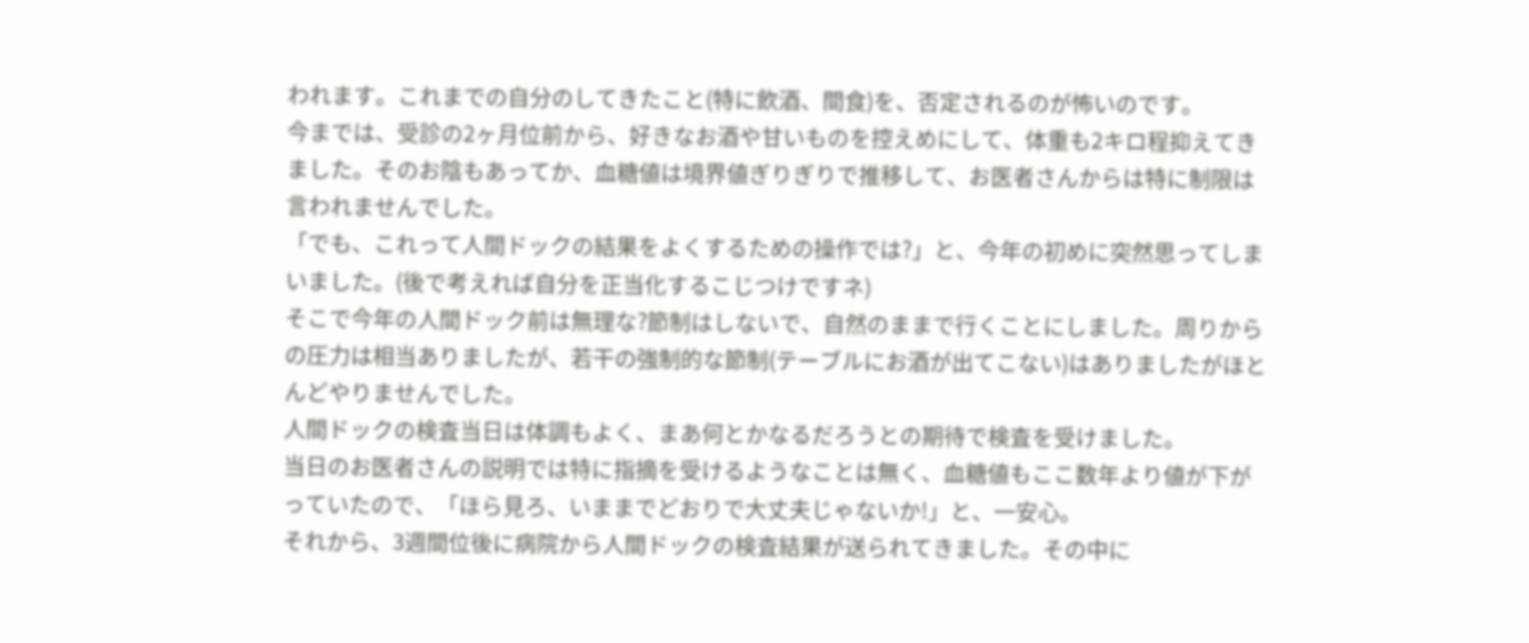われます。これまでの自分のしてきたこと(特に飲酒、間食)を、否定されるのが怖いのです。
今までは、受診の2ヶ月位前から、好きなお酒や甘いものを控えめにして、体重も2キロ程抑えてきました。そのお陰もあってか、血糖値は境界値ぎりぎりで推移して、お医者さんからは特に制限は言われませんでした。
「でも、これって人間ドックの結果をよくするための操作では?」と、今年の初めに突然思ってしまいました。(後で考えれば自分を正当化するこじつけですネ)
そこで今年の人間ドック前は無理な?節制はしないで、自然のままで行くことにしました。周りからの圧力は相当ありましたが、若干の強制的な節制(テーブルにお酒が出てこない)はありましたがほとんどやりませんでした。
人間ドックの検査当日は体調もよく、まあ何とかなるだろうとの期待で検査を受けました。
当日のお医者さんの説明では特に指摘を受けるようなことは無く、血糖値もここ数年より値が下がっていたので、「ほら見ろ、いままでどおりで大丈夫じゃないか!」と、一安心。
それから、3週間位後に病院から人間ドックの検査結果が送られてきました。その中に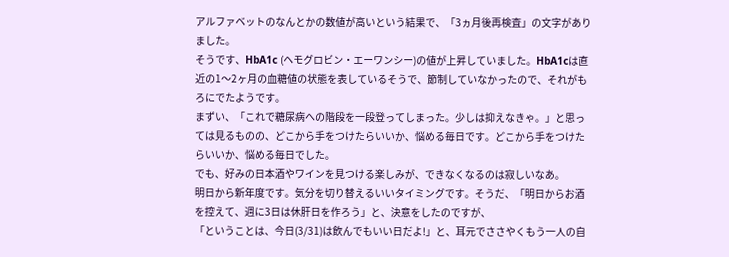アルファベットのなんとかの数値が高いという結果で、「3ヵ月後再検査」の文字がありました。
そうです、HbA1c (ヘモグロビン・エーワンシー)の値が上昇していました。HbA1cは直近の1〜2ヶ月の血糖値の状態を表しているそうで、節制していなかったので、それがもろにでたようです。
まずい、「これで糖尿病への階段を一段登ってしまった。少しは抑えなきゃ。」と思っては見るものの、どこから手をつけたらいいか、悩める毎日です。どこから手をつけたらいいか、悩める毎日でした。
でも、好みの日本酒やワインを見つける楽しみが、できなくなるのは寂しいなあ。
明日から新年度です。気分を切り替えるいいタイミングです。そうだ、「明日からお酒を控えて、週に3日は休肝日を作ろう」と、決意をしたのですが、
「ということは、今日(3/31)は飲んでもいい日だよ!」と、耳元でささやくもう一人の自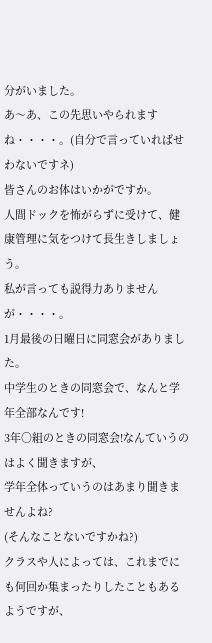分がいました。
あ〜あ、この先思いやられますね・・・・。(自分で言っていればせわないですネ)
皆さんのお体はいかがですか。
人間ドックを怖がらずに受けて、健康管理に気をつけて長生きしましょう。
私が言っても説得力ありませんが・・・・。
1月最後の日曜日に同窓会がありました。
中学生のときの同窓会で、なんと学年全部なんです!
3年○組のときの同窓会!なんていうのはよく聞きますが、
学年全体っていうのはあまり聞きませんよね?
(そんなことないですかね?)
クラスや人によっては、これまでにも何回か集まったりしたこともあるようですが、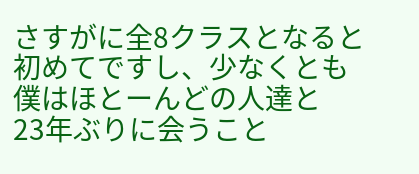さすがに全8クラスとなると初めてですし、少なくとも僕はほとーんどの人達と
23年ぶりに会うこと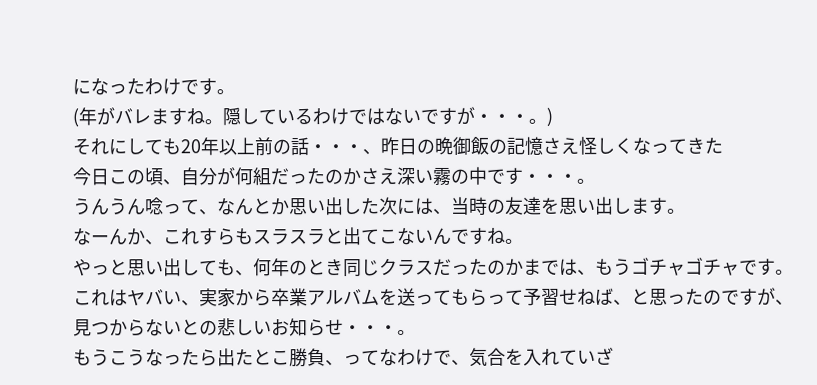になったわけです。
(年がバレますね。隠しているわけではないですが・・・。)
それにしても20年以上前の話・・・、昨日の晩御飯の記憶さえ怪しくなってきた
今日この頃、自分が何組だったのかさえ深い霧の中です・・・。
うんうん唸って、なんとか思い出した次には、当時の友達を思い出します。
なーんか、これすらもスラスラと出てこないんですね。
やっと思い出しても、何年のとき同じクラスだったのかまでは、もうゴチャゴチャです。
これはヤバい、実家から卒業アルバムを送ってもらって予習せねば、と思ったのですが、
見つからないとの悲しいお知らせ・・・。
もうこうなったら出たとこ勝負、ってなわけで、気合を入れていざ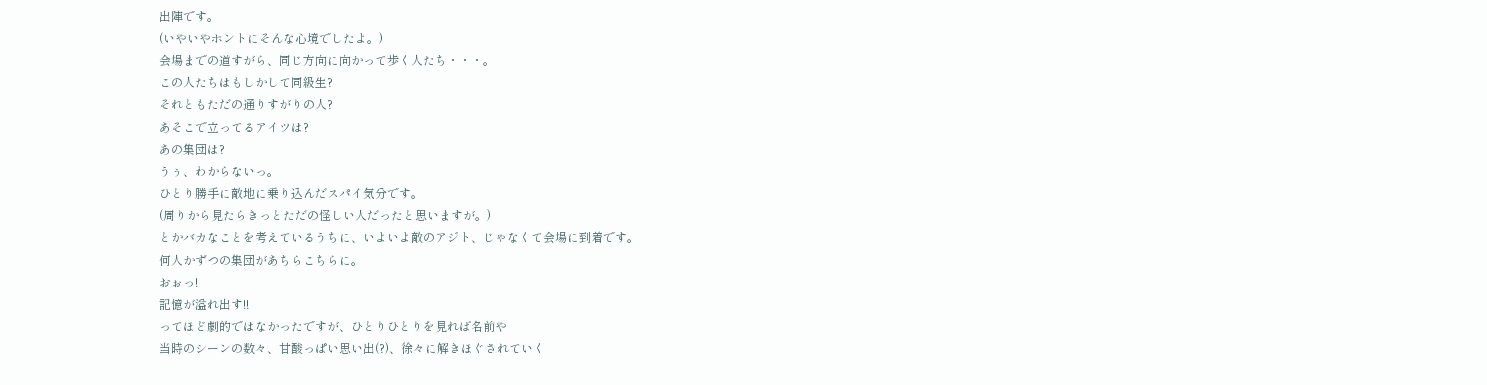出陣です。
(いやいやホントにそんな心境でしたよ。)
会場までの道すがら、同じ方向に向かって歩く人たち・・・。
この人たちはもしかして同級生?
それともただの通りすがりの人?
あそこで立ってるアイツは?
あの集団は?
うぅ、わからないっ。
ひとり勝手に敵地に乗り込んだスパイ気分です。
(周りから見たらきっとただの怪しい人だったと思いますが。)
とかバカなことを考えているうちに、いよいよ敵のアジト、じゃなくて会場に到着です。
何人かずつの集団があちらこちらに。
おぉっ!
記憶が溢れ出す!!
ってほど劇的ではなかったですが、ひとりひとりを見れば名前や
当時のシーンの数々、甘酸っぱい思い出(?)、徐々に解きほぐされていく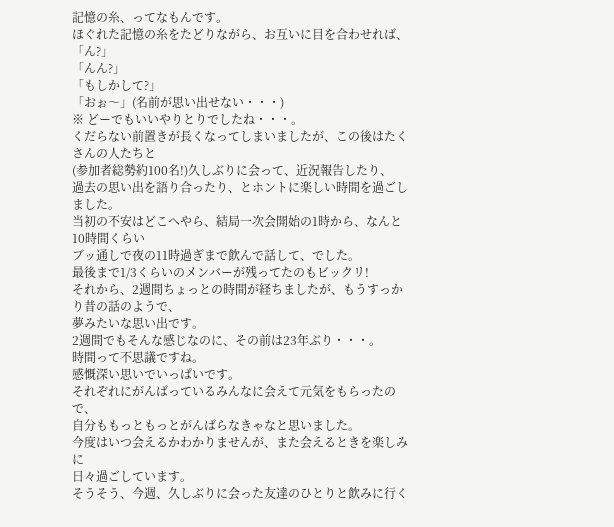記憶の糸、ってなもんです。
ほぐれた記憶の糸をたどりながら、お互いに目を合わせれば、
「ん?」
「んん?」
「もしかして?」
「おぉ〜」(名前が思い出せない・・・)
※ どーでもいいやりとりでしたね・・・。
くだらない前置きが長くなってしまいましたが、この後はたくさんの人たちと
(参加者総勢約100名!)久しぶりに会って、近況報告したり、
過去の思い出を語り合ったり、とホントに楽しい時間を過ごしました。
当初の不安はどこへやら、結局一次会開始の1時から、なんと10時間くらい
ブッ通しで夜の11時過ぎまで飲んで話して、でした。
最後まで1/3くらいのメンバーが残ってたのもビックリ!
それから、2週間ちょっとの時間が経ちましたが、もうすっかり昔の話のようで、
夢みたいな思い出です。
2週間でもそんな感じなのに、その前は23年ぶり・・・。
時間って不思議ですね。
感慨深い思いでいっぱいです。
それぞれにがんばっているみんなに会えて元気をもらったので、
自分ももっともっとがんばらなきゃなと思いました。
今度はいつ会えるかわかりませんが、また会えるときを楽しみに
日々過ごしています。
そうそう、今週、久しぶりに会った友達のひとりと飲みに行く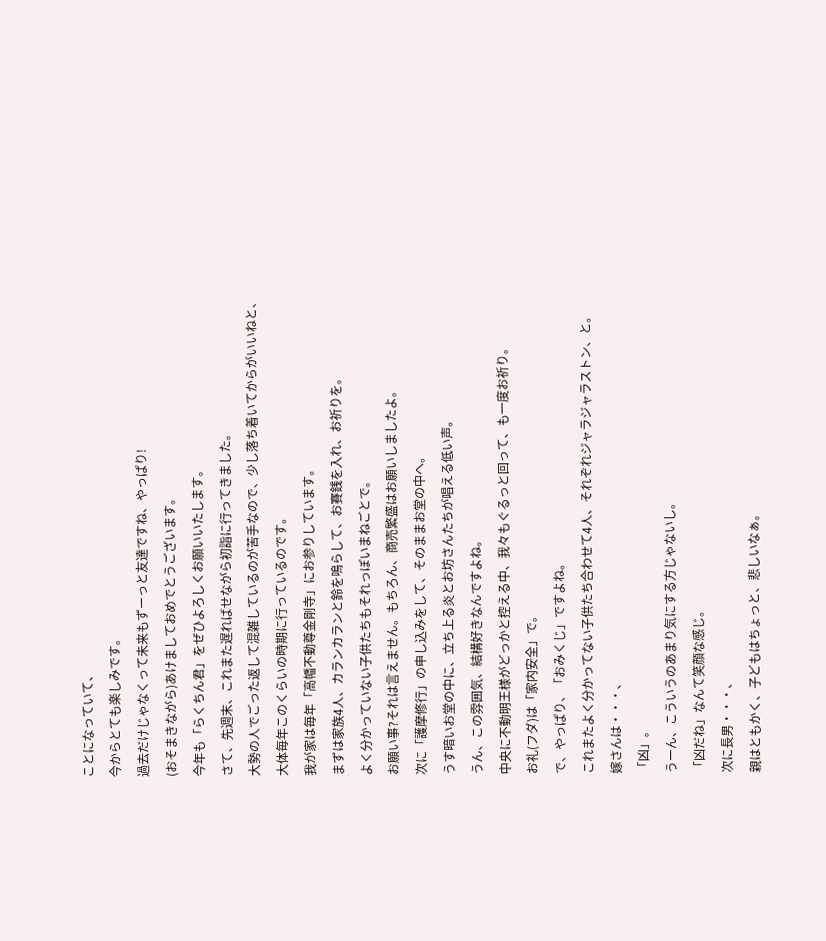ことになっていて、
今からとても楽しみです。
過去だけじゃなくって未来もずーっと友達ですね、やっぱり!
(おそまきながら)あけましておめでとうございます。
今年も「らくちん君」をぜひよろしくお願いいたします。
さて、先週末、これまた遅ればせながら初詣に行ってきました。
大勢の人でごった返して混雑しているのが苦手なので、少し落ち着いてからがいいねと、
大体毎年このくらいの時期に行っているのです。
我が家は毎年「高幡不動尊金剛寺」にお参りしています。
まずは家族4人、カランカランと鈴を鳴らして、お賽銭を入れ、お祈りを。
よく分かっていない子供たちもそれっぽいまねごとで。
お願い事?それは言えません。もちろん、商売繁盛はお願いしましたよ。
次に「護摩修行」の申し込みをして、そのままお堂の中へ。
うす暗いお堂の中に、立ち上る炎とお坊さんたちが唱える低い声。
うん、この雰囲気、結構好きなんですよね。
中央に不動明王様がどっかと控える中、我々もぐるっと回って、も一度お祈り。
お礼(フダ)は「家内安全」で。
で、やっぱり、「おみくじ」ですよね。
これまたよく分かってない子供たち合わせて4人、それぞれジャラジャラストン、と。
嫁さんは・・・、
「凶」。
うーん、こういうのあまり気にする方じゃないし。
「凶だね」なんて笑顔な感じ。
次に長男・・・、
親はともかく、子どもはちょっと、悲しいなぁ。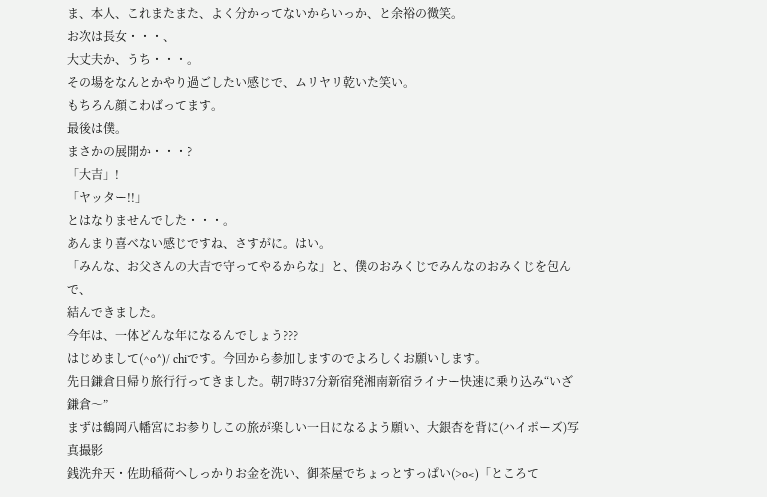ま、本人、これまたまた、よく分かってないからいっか、と余裕の微笑。
お次は長女・・・、
大丈夫か、うち・・・。
その場をなんとかやり過ごしたい感じで、ムリヤリ乾いた笑い。
もちろん顔こわばってます。
最後は僕。
まさかの展開か・・・?
「大吉」!
「ヤッター!!」
とはなりませんでした・・・。
あんまり喜べない感じですね、さすがに。はい。
「みんな、お父さんの大吉で守ってやるからな」と、僕のおみくじでみんなのおみくじを包んで、
結んできました。
今年は、一体どんな年になるんでしょう???
はじめまして(^o^)/ chiです。今回から参加しますのでよろしくお願いします。
先日鎌倉日帰り旅行行ってきました。朝7時37分新宿発湘南新宿ライナー快速に乗り込み“いざ鎌倉〜”
まずは鶴岡八幡宮にお参りしこの旅が楽しい一日になるよう願い、大銀杏を背に(ハイポーズ)写真撮影
銭洗弁天・佐助稲荷へしっかりお金を洗い、御茶屋でちょっとすっぱい(>o<)「ところて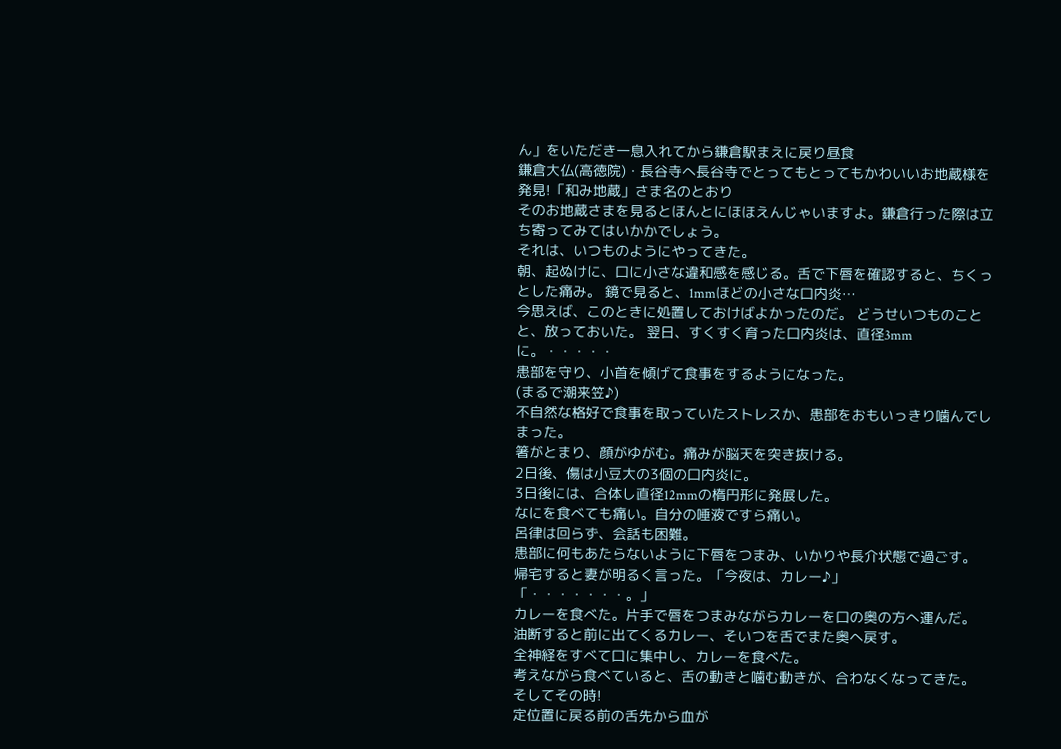ん」をいただき一息入れてから鎌倉駅まえに戻り昼食
鎌倉大仏(高徳院)・長谷寺へ長谷寺でとってもとってもかわいいお地蔵様を発見!「和み地蔵」さま名のとおり
そのお地蔵さまを見るとほんとにほほえんじゃいますよ。鎌倉行った際は立ち寄ってみてはいかかでしょう。
それは、いつものようにやってきた。
朝、起ぬけに、口に小さな違和感を感じる。舌で下唇を確認すると、ちくっとした痛み。 鏡で見ると、1mmほどの小さな口内炎…
今思えば、このときに処置しておけばよかったのだ。 どうせいつものことと、放っておいた。 翌日、すくすく育った口内炎は、直径3mmに。・・・・・
患部を守り、小首を傾げて食事をするようになった。
(まるで潮来笠♪)
不自然な格好で食事を取っていたストレスか、患部をおもいっきり噛んでしまった。
箸がとまり、顔がゆがむ。痛みが脳天を突き抜ける。
2日後、傷は小豆大の3個の口内炎に。
3日後には、合体し直径12mmの楕円形に発展した。
なにを食べても痛い。自分の唾液ですら痛い。
呂律は回らず、会話も困難。
患部に何もあたらないように下唇をつまみ、いかりや長介状態で過ごす。
帰宅すると妻が明るく言った。「今夜は、カレー♪」
「・・・・・・・。」
カレーを食べた。片手で唇をつまみながらカレーを口の奥の方へ運んだ。
油断すると前に出てくるカレー、そいつを舌でまた奥へ戻す。
全神経をすべて口に集中し、カレーを食べた。
考えながら食べていると、舌の動きと噛む動きが、合わなくなってきた。
そしてその時!
定位置に戻る前の舌先から血が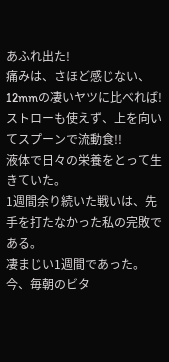あふれ出た!
痛みは、さほど感じない、12mmの凄いヤツに比べれば!
ストローも使えず、上を向いてスプーンで流動食!!
液体で日々の栄養をとって生きていた。
1週間余り続いた戦いは、先手を打たなかった私の完敗である。
凄まじい1週間であった。
今、毎朝のビタ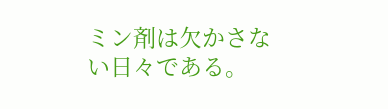ミン剤は欠かさない日々である。